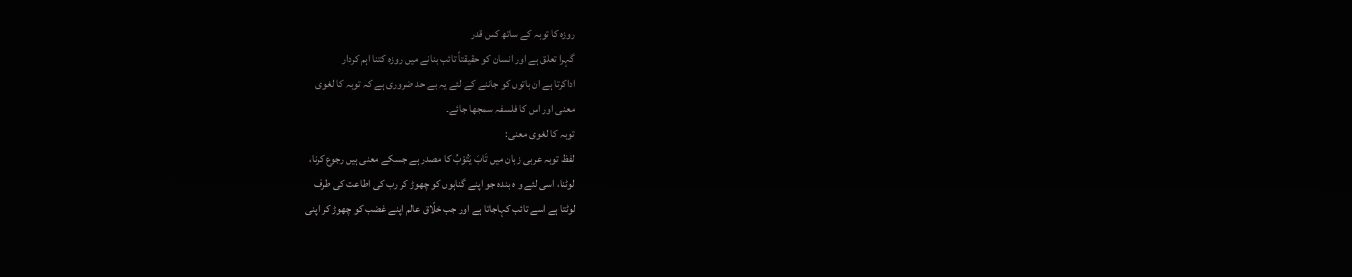روزہ کا توبہ کے ساتھ کس قدر
گہرا تعلق ہے اور انسان کو حقیقتاً تائب بنانے میں روزہ کتنا اہم کردار
اداکرتا ہے ان باتوں کو جاننے کے لئے یہ بے حد ضروری ہے کہ توبہ کا لغوی
معنی اور اس کا فلسفہ سمجھا جائے۔
توبہ کا لغوی معنی:
لفظ توبہ عربی زبان میں تَابَ یَتُوْبُ کا مصدر ہے جسکے معنی ہیں رجوع کرنا،
لوٹنا، اسی لئے و ہ بندہ جو اپنے گناہوں کو چھوڑ کر رب کی اطاعت کی طرف
لوٹتا ہے اسے تائب کہاجاتا ہے اور جب خلّاق عالم اپنے غضب کو چھوڑ کر اپنی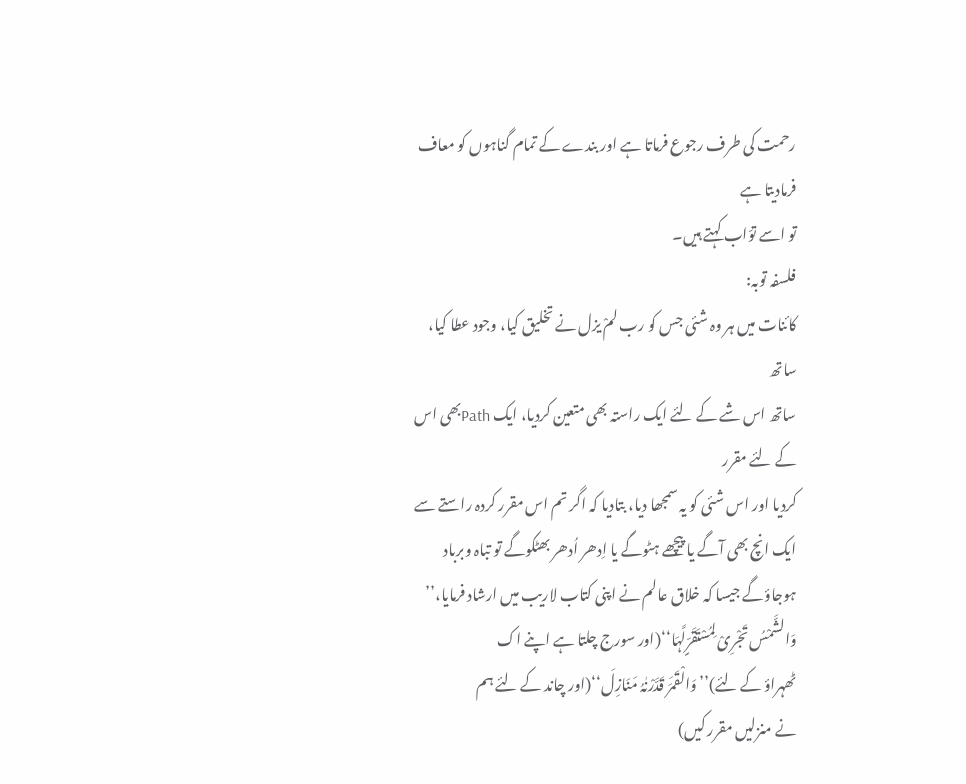رحمت کی طرف رجوع فرماتا ہے اور بندے کے تمام گناہوں کو معاف فرمادیتا ہے
تو اسے توّاب کہتے ہیں۔
فلسفہ توبہ:
کائنات میں ہر وہ شئی جس کو رب لمْ یزل نے تخلیق کیا، وجود عطا کیا، ساتھ
ساتھ اس شے کے لئے ایک راستہ بھی متعین کردیا، ایک Pathبھی اس کے لئے مقرر
کردیا اور اس شئی کو یہ سمجھا دیا، بتادیا کہ اگر تم اس مقرر کردہ راستے سے
ایک انچ بھی آگے یا پیچھے ہٹوگے یا اِدھر اُدھر بھٹکوگے تو تباہ وبرباد
ہوجاؤگے جیسا کہ خلاق عالم نے اپنی کتاب لاریب میں ارشاد فرمایا،’’
وَالشَّمْسُ تَجْرِیْ لِمُسْتَقَرٍّلَّہَا‘‘(اور سورج چلتا ہے اپنے اک
ٹھہراؤ کے لئے)’’وَالْقَمَرَ قَدَّرْنٰہُ مَنَازِلَ‘‘(اور چاند کے لئے ہم
نے منزلیں مقرر کیں)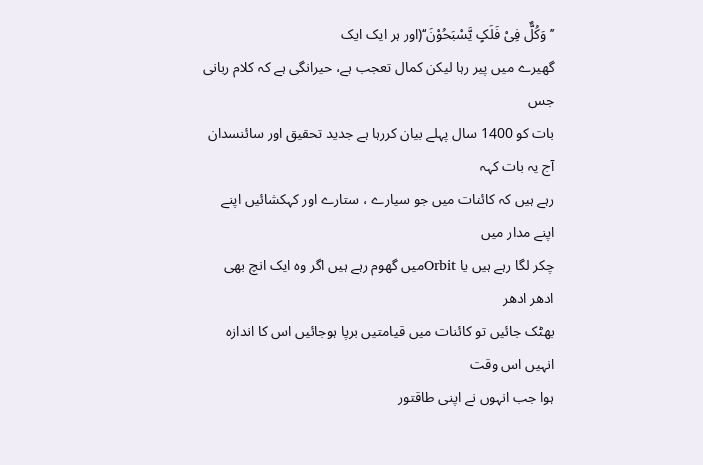’’وَکُلٌّ فِیْ فَلَکٍ یَّسْبَحُوْنَ‘‘(اور ہر ایک ایک
گھیرے میں پیر رہا لیکن کمال تعجب ہے، حیرانگی ہے کہ کلام ربانی جس
بات کو 1400 سال پہلے بیان کررہا ہے جدید تحقیق اور سائنسدان آج یہ بات کہہ
رہے ہیں کہ کائنات میں جو سیارے ، ستارے اور کہکشائیں اپنے اپنے مدار میں
چکر لگا رہے ہیں یا Orbitمیں گھوم رہے ہیں اگر وہ ایک انچ بھی ادھر ادھر
بھٹک جائیں تو کائنات میں قیامتیں برپا ہوجائیں اس کا اندازہ انہیں اس وقت
ہوا جب انہوں نے اپنی طاقتور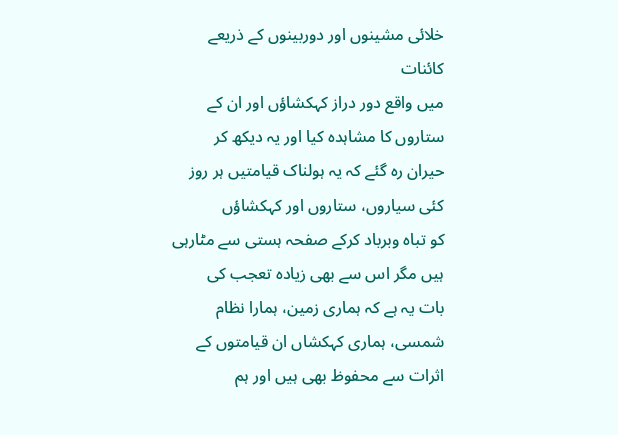خلائی مشینوں اور دوربینوں کے ذریعے کائنات
میں واقع دور دراز کہکشاؤں اور ان کے ستاروں کا مشاہدہ کیا اور یہ دیکھ کر
حیران رہ گئے کہ یہ ہولناک قیامتیں ہر روز کئی سیاروں، ستاروں اور کہکشاؤں
کو تباہ وبرباد کرکے صفحہ ہستی سے مٹارہی ہیں مگر اس سے بھی زیادہ تعجب کی
بات یہ ہے کہ ہماری زمین، ہمارا نظام شمسی، ہماری کہکشاں ان قیامتوں کے
اثرات سے محفوظ بھی ہیں اور ہم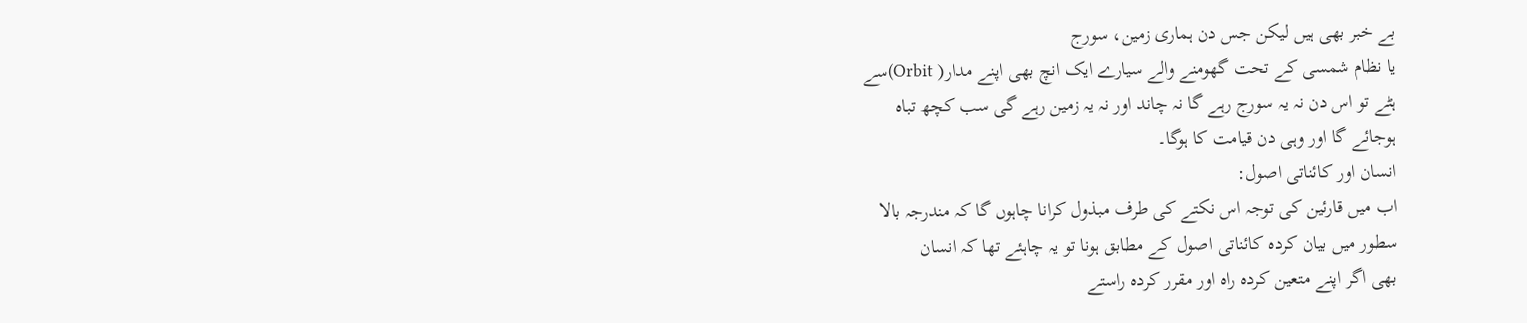بے خبر بھی ہیں لیکن جس دن ہماری زمین، سورج
یا نظام شمسی کے تحت گھومنے والے سیارے ایک انچ بھی اپنے مدار( Orbit)سے
ہٹے تو اس دن نہ یہ سورج رہے گا نہ چاند اور نہ یہ زمین رہے گی سب کچھ تباہ
ہوجائے گا اور وہی دن قیامت کا ہوگا۔
انسان اور کائناتی اصول:
اب میں قارئین کی توجہ اس نکتے کی طرف مبذول کرانا چاہوں گا کہ مندرجہ بالا
سطور میں بیان کردہ کائناتی اصول کے مطابق ہونا تو یہ چاہئے تھا کہ انسان
بھی اگر اپنے متعین کردہ راہ اور مقرر کردہ راستے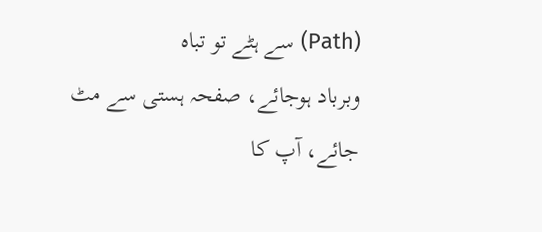(Path) سے ہٹے تو تباہ
وبرباد ہوجائے، صفحہ ہستی سے مٹ جائے، آپ کا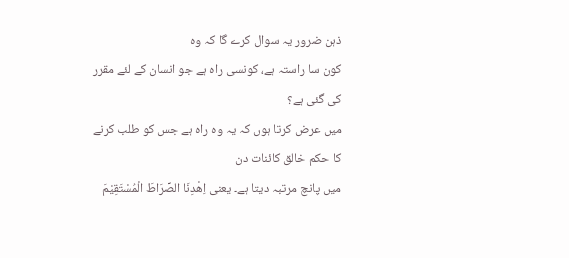ذہن ضرور یہ سوال کرے گا کہ وہ
کون سا راستہ ہے، کونسی راہ ہے جو انسان کے لئے مقرر کی گئی ہے؟
میں عرض کرتا ہوں کہ یہ وہ راہ ہے جس کو طلب کرنے کا حکم خالق کائنات دن
میں پانچ مرتبہ دیتا ہے۔ یعنی اِھْدِنَا الصِّرَاطَ الْمُسْتَقِیْمَ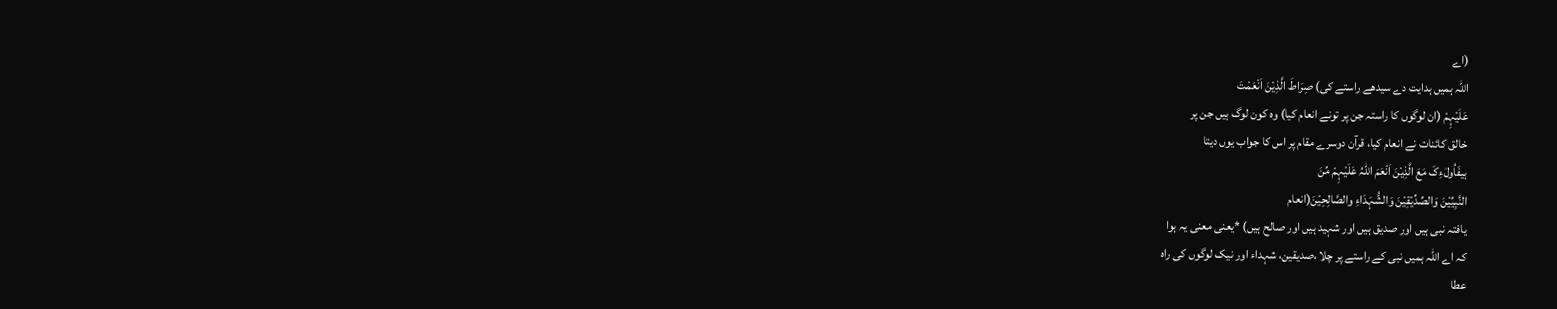(اے
اللہ ہمیں ہدایت دے سیدھے راستے کی) صِرَاطَ الَّذِیْنَ اَنْعَمْتَ
عَلَیْہِمْ (ان لوگوں کا راستہ جن پر تونے انعام کیا) وہ کون لوگ ہیں جن پر
خالق کائنات نے انعام کیا، قرآن دوسرے مقام پر اس کا جواب یوں دیتا
ہیفَاُولٰءِکَ مَعَ الَّذِیْنَ اَنْعَمَ اللّٰہُ عَلَیْہِمْ مِّنَ
النَّبِیِّیْنَ وَالصِّدِّیْقِیْنَ وَالشُّہَدَاءِ والصَّالِحِیْنَ(انعام
یافتہ نبی ہیں اور صدیق ہیں اور شہید ہیں اور صالح ہیں) *یعنی معنی یہ ہوا
کہ اے اللہ ہمیں نبی کے راستے پر چلا ،صدیقین، شہداء اور نیک لوگوں کی راہ
عطا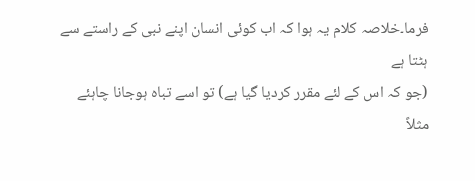فرما۔خلاصہ کلام یہ ہوا کہ اب کوئی انسان اپنے نبی کے راستے سے ہٹتا ہے
(جو کہ اس کے لئے مقرر کردیا گیا ہے) تو اسے تباہ ہوجانا چاہئے مثلاً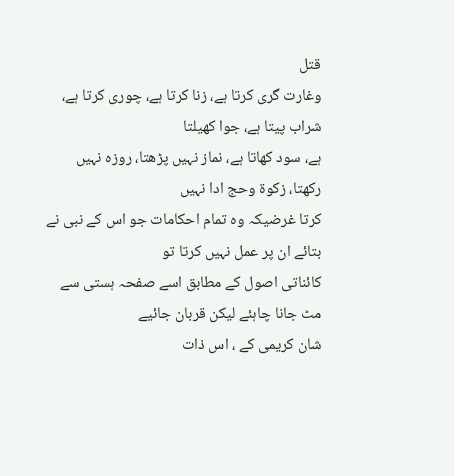قتل
وغارت گری کرتا ہے، زنا کرتا ہے، چوری کرتا ہے، شراب پیتا ہے، جوا کھیلتا
ہے، سود کھاتا ہے، نماز نہیں پڑھتا، روزہ نہیں رکھتا، زکوۃ وحج ادا نہیں
کرتا غرضیکہ وہ تمام احکامات جو اس کے نبی نے بتائے ان پر عمل نہیں کرتا تو
کائناتی اصول کے مطابق اسے صفحہ ہستی سے مٹ جانا چاہئے لیکن قربان جائیے
شان کریمی کے ، اس ذات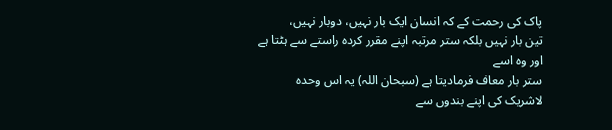پاک کی رحمت کے کہ انسان ایک بار نہیں، دوبار نہیں،
تین بار نہیں بلکہ ستر مرتبہ اپنے مقرر کردہ راستے سے ہٹتا ہے اور وہ اسے
ستر بار معاف فرمادیتا ہے (سبحان اللہ) یہ اس وحدہ لاشریک کی اپنے بندوں سے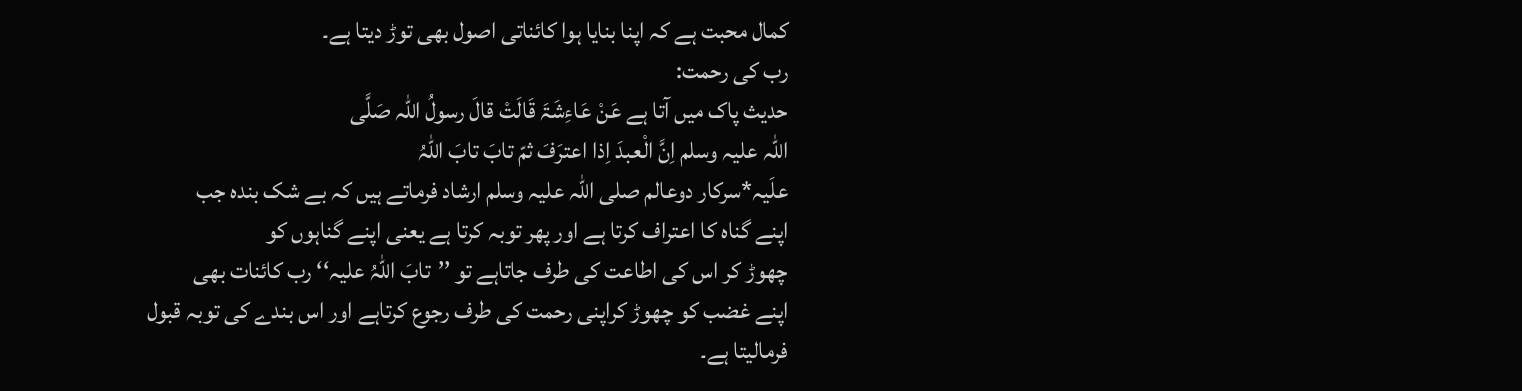کمال محبت ہے کہ اپنا بنایا ہوا کائناتی اصول بھی توڑ دیتا ہے۔
رب کی رحمت:
حدیث پاک میں آتا ہے عَنْ عَاءِشَۃَ قَالَتْ قالَ رسولُ اللّٰہ صَلَّی
اللّٰہ علیہ وسلم اِنَّ الْعبدَ اِذا اعترَفَ ثمّ تابَ تابَ اللّٰہُ
علَیہ*سرکار دوعالم صلی اللہ علیہ وسلم ارشاد فرماتے ہیں کہ بے شک بندہ جب
اپنے گناہ کا اعتراف کرتا ہے اور پھر توبہ کرتا ہے یعنی اپنے گناہوں کو
چھوڑ کر اس کی اطاعت کی طرف جاتاہے تو ’’تابَ اللّٰہُ علیہ‘‘ رب کائنات بھی
اپنے غضب کو چھوڑ کراپنی رحمت کی طرف رجوع کرتاہے اور اس بندے کی توبہ قبول
فرمالیتا ہے۔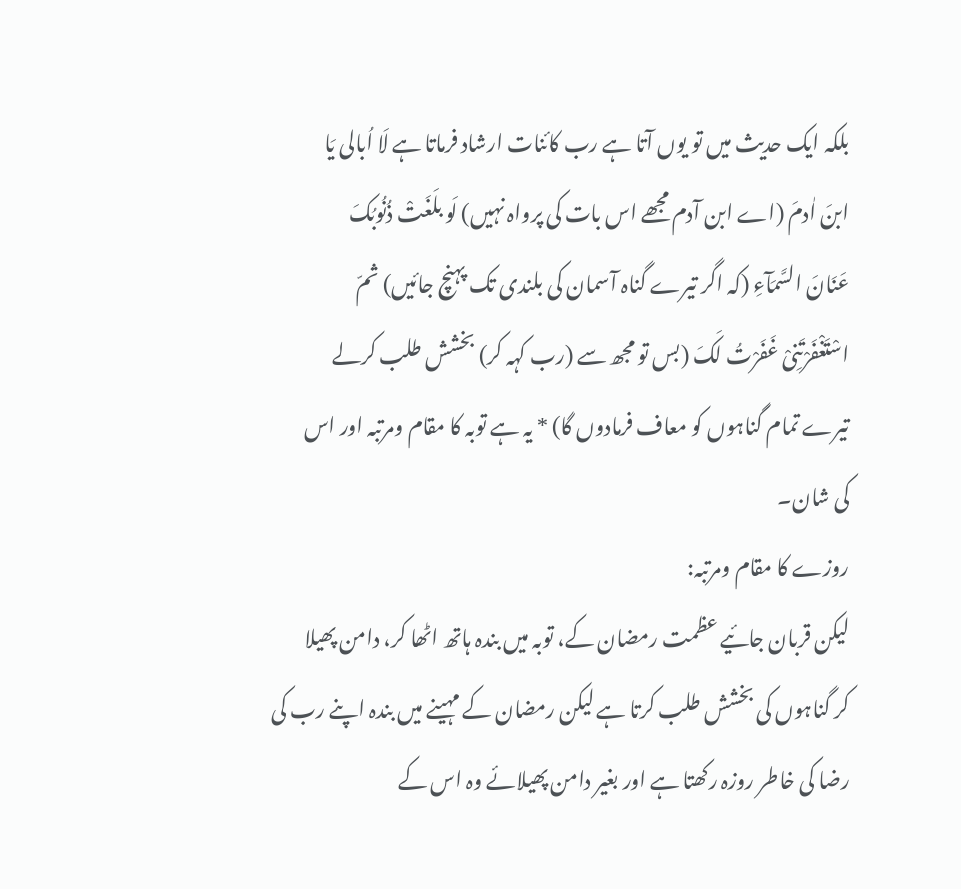بلکہ ایک حدیث میں تو یوں آتا ہے رب کائنات ارشاد فرماتا ہے لَا اُبالی یَا
ابنَ اٰدمَ (اے ابن آدم مجھے اس بات کی پرواہ نہیں) لَو بلَغَتْ ذُنُوبُکَ
عَنَانَ السَّمَآءِ (کہ اگر تیرے گناہ آسمان کی بلندی تک پہنچ جائیں) ثمّ
اسْتَغْفَرْتَنِیْ غَفَرْتُ لَکَ (بس تو مجھ سے (رب کہہ کر) بخشش طلب کرلے
تیرے تمام گناہوں کو معاف فرمادوں گا) * یہ ہے توبہ کا مقام ومرتبہ اور اس
کی شان۔
روزے کا مقام ومرتبہ:
لیکن قربان جائیے عظمت رمضان کے، توبہ میں بندہ ہاتھ اٹھا کر، دامن پھیلا
کر گناہوں کی بخشش طلب کرتا ہے لیکن رمضان کے مہینے میں بندہ اپنے رب کی
رضا کی خاطر روزہ رکھتا ہے اور بغیر دامن پھیلائے وہ اس کے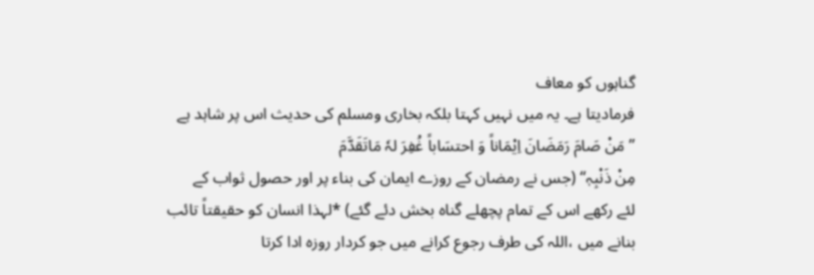گناہوں کو معاف
فرمادیتا ہے۔ یہ میں نہیں کہتا بلکہ بخاری ومسلم کی حدیث اس پر شاہد ہے
’’مَنْ صَامَ رَمَضَانَ اِیْمَاناً وَ احتسَاباً غُفِرَ لہٗ مَاتَقَدَّمَ
مِنْ ذَنْبِہٖ‘‘ (جس نے رمضان کے روزے ایمان کی بناء پر اور حصول ثواب کے
لئے رکھے اس کے تمام پچھلے گناہ بخش دئے گئے) *لہذا انسان کو حقیقتاً تائب
بنانے میں ،اللہ کی طرف رجوع کرانے میں جو کردار روزہ ادا کرتا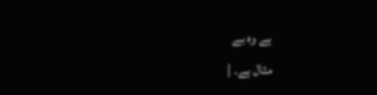ہے وہ بے
مثال ہے۔ |